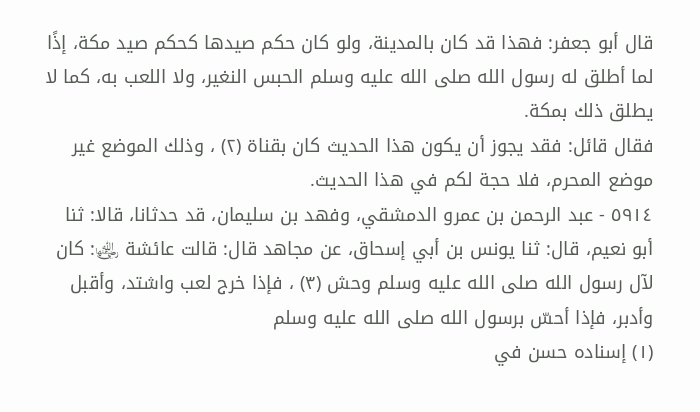قال أبو جعفر: فهذا قد كان بالمدينة، ولو كان حكم صيدها كحكم صيد مكة، إذًا لما أطلق له رسول الله صلى الله عليه وسلم الحبس النغير، ولا اللعب به، كما لا يطلق ذلك بمكة.
فقال قائل: فقد يجوز أن يكون هذا الحديث كان بقناة (٢) ، وذلك الموضع غير موضع المحرم، فلا حجة لكم في هذا الحديث.
٥٩١٤ - عبد الرحمن بن عمرو الدمشقي، وفهد بن سليمان، قد حدثانا، قالا: ثنا أبو نعيم، قال: ثنا يونس بن أبي إسحاق، عن مجاهد قال: قالت عائشة ﵂: كان لآل رسول الله صلى الله عليه وسلم وحش (٣) ، فإذا خرج لعب واشتد، وأقبل وأدبر، فإذا أحسّ برسول الله صلى الله عليه وسلم
(١) إسناده حسن في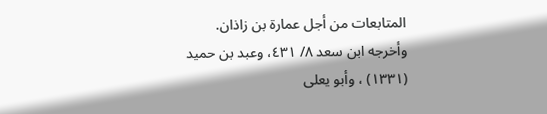المتابعات من أجل عمارة بن زاذان.
وأخرجه ابن سعد ٨/ ٤٣١، وعبد بن حميد (١٣٣١) ، وأبو يعلى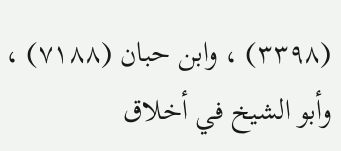(٣٣٩٨) ، وابن حبان (٧١٨٨) ، وأبو الشيخ في أخلاق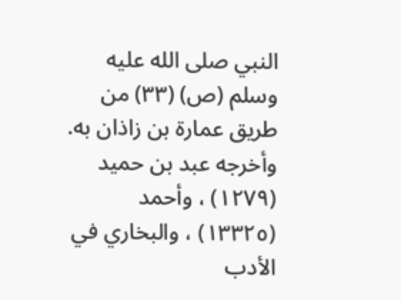النبي صلى الله عليه وسلم (ص) (٣٣) من طريق عمارة بن زاذان به.
وأخرجه عبد بن حميد (١٢٧٩) ، وأحمد (١٣٣٢٥) ، والبخاري في الأدب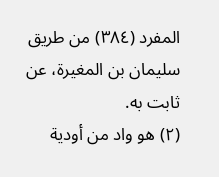المفرد (٣٨٤) من طريق سليمان بن المغيرة، عن ثابت به.
(٢) هو واد من أودية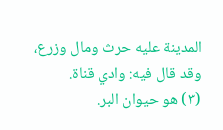المدينة عليه حرث ومال وزرع، وقد قال فيه: وادي قناة.
(٣) هو حيوان البر.